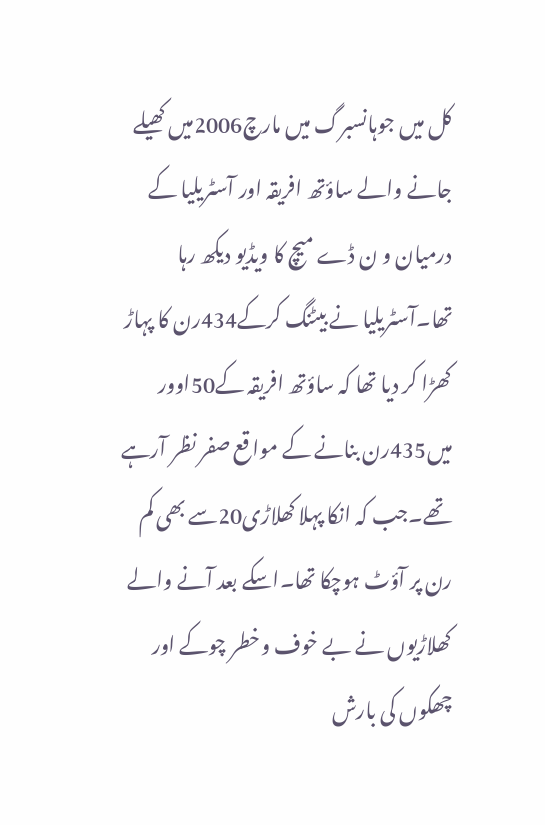کل میں جوہانسبرگ میں مارچ2006میں کھیلے جانے والے ساؤتھ افریقہ اور آسٹریلیا کے درمیان و ن ڈے میچ کا ویڈیو دیکھ رہا تھا۔آسٹریلیا نے بیٹنگ کرکے434رن کا پہاڑ کھڑا کر دیا تھا کہ ساؤتھ افریقہ کے50اوور میں435رن بنانے کے مواقع صفر نظر آرہے تھے۔جب کہ انکا پہلا کھلاڑی20سے بھی کم رن پر آؤٹ ہوچکا تھا۔اسکے بعد آنے والے کھلاڑیوں نے بے خوف وخطر چوکے اور چھکوں کی بارش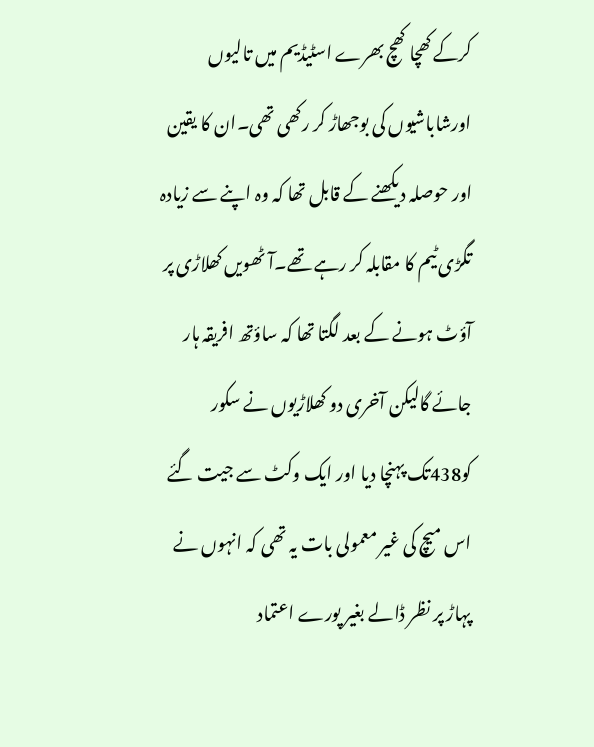کرکے کھچا کھچ بھرے اسٹیڈیم میں تالیوں اورشاباشیوں کی بوجھاڑ کر رکھی تھی۔ان کا یقین اور حوصلہ دیکھنے کے قابل تھا کہ وہ اپنے سے زیادہ تگڑی ٹیم کا مقابلہ کر رہے تھے۔آٹھویں کھلاڑی پر آؤٹ ہونے کے بعد لگتا تھا کہ ساؤتھ افریقہ ہار جائے گالیکن آخری دو کھلاڑیوں نے سکور کو438تک پہنچا دیا اور ایک وکٹ سے جیت گئے اس میچ کی غیر معمولی بات یہ تھی کہ انہوں نے پہاڑ پر نظر ڈالے بغیر پورے اعتماد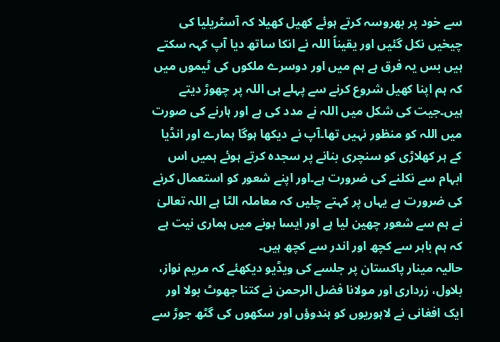سے خود پر بھروسہ کرتے ہوئے کھیل کھیلا کہ آسٹریلیا کی چیخیں نکل گئیں اور یقیناً اللہ نے انکا ساتھ دیا آپ کہہ سکتے ہیں بس یہ فرق ہے ہم میں اور دوسرے ملکوں کی ٹیموں میں کہ ہم اپنا کھیل شروع کرنے سے پہلے ہی اللہ پر چھوڑ دیتے ہیں۔جیت کی شکل میں اللہ نے مدد کی ہے اور ہارنے کی صورت میں اللہ کو منظور نہیں تھا۔آپ نے دیکھا ہوگا ہمارے اور انڈیا کے ہر کھلاڑی کو سنچری بنانے پر سجدہ کرتے ہوئے ہمیں اس ابہام سے نکلنے کی ضرورت ہے۔اور اپنے شعور کو استعمال کرنے کی ضرورت ہے یہاں پر کہتے چلیں کہ معاملہ الٹا ہے اللہ تعالیٰ نے ہم سے شعور چھین لیا ہے اور ایسا ہونے میں ہماری نیت ہے کہ ہم باہر سے کچھ اور اندر سے کچھ ہیں۔
حالیہ مینار پاکستان پر جلسے کی ویڈیو دیکھئے کہ مریم نواز، بلاول، زرداری اور مولانا فضل الرحمن نے کتنا جھوٹ بولا اور ایک افغانی نے لاہوریوں کو ہندوؤں اور سکھوں کی گٹھ جوڑ سے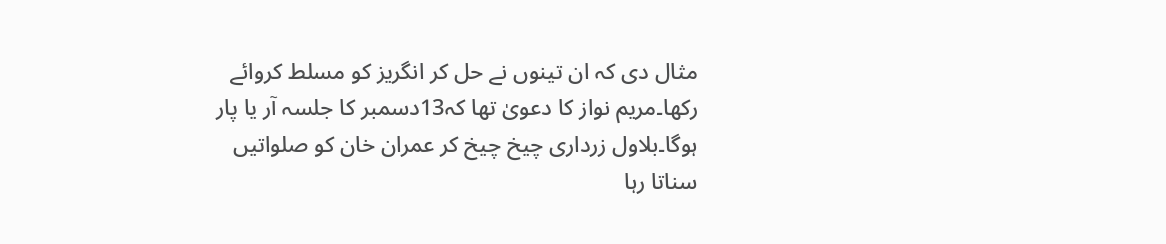مثال دی کہ ان تینوں نے حل کر انگریز کو مسلط کروائے رکھا۔مریم نواز کا دعویٰ تھا کہ13دسمبر کا جلسہ آر یا پار ہوگا۔بلاول زرداری چیخ چیخ کر عمران خان کو صلواتیں سناتا رہا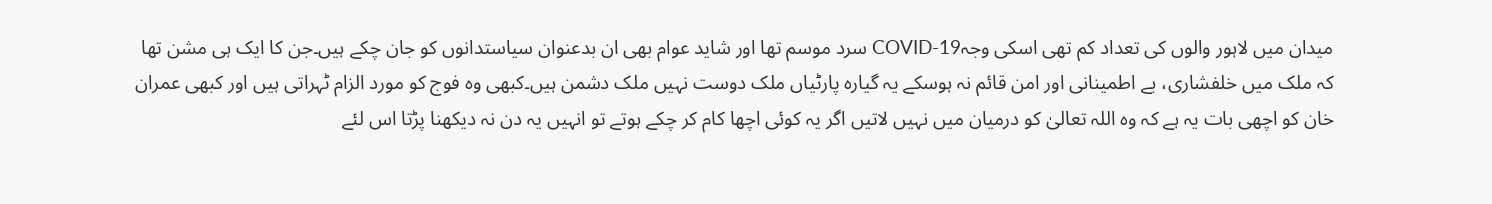میدان میں لاہور والوں کی تعداد کم تھی اسکی وجہCOVID-19 سرد موسم تھا اور شاید عوام بھی ان بدعنوان سیاستدانوں کو جان چکے ہیں۔جن کا ایک ہی مشن تھا کہ ملک میں خلفشاری، بے اطمینانی اور امن قائم نہ ہوسکے یہ گیارہ پارٹیاں ملک دوست نہیں ملک دشمن ہیں۔کبھی وہ فوج کو مورد الزام ٹہراتی ہیں اور کبھی عمران خان کو اچھی بات یہ ہے کہ وہ اللہ تعالیٰ کو درمیان میں نہیں لاتیں اگر یہ کوئی اچھا کام کر چکے ہوتے تو انہیں یہ دن نہ دیکھنا پڑتا اس لئے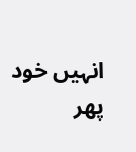انہیں خود پھر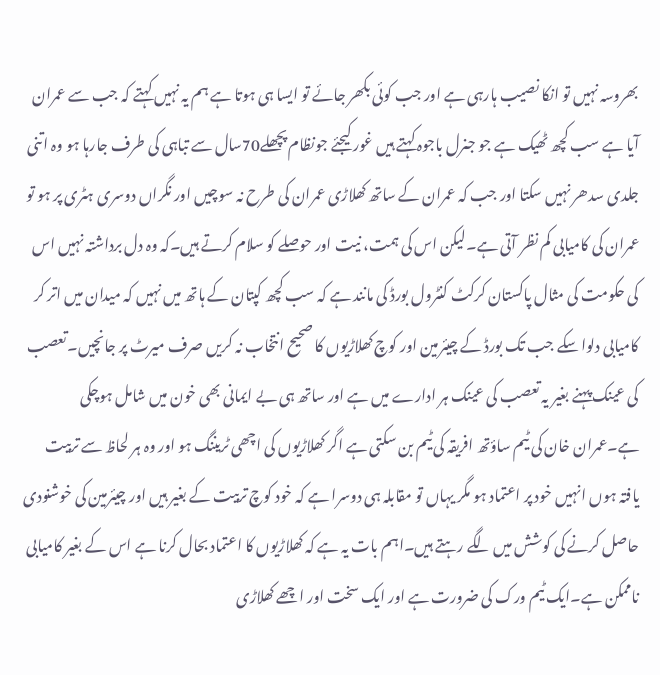بھروسہ نہیں تو انکا نصیب ہارہی ہے اور جب کوئی بکھر جائے تو ایسا ہی ہوتا ہے ہم یہ نہیں کہتے کہ جب سے عمران آیا ہے سب کچھ ٹھیک ہے جو جنرل باجوہ کہتے ہیں غور کیجئے جونظام پچھلے70سال سے تباہی کی طرف جارہا ہو وہ اتنی جلدی سدھر نہیں سکتا اور جب کہ عمران کے ساتھ کھلاڑی عمران کی طرح نہ سوچیں اور نگراں دوسری ہٹری پر ہو تو عمران کی کامیابی کم نظر آتی ہے۔لیکن اس کی ہمت، نیت اور حوصلے کو سلام کرتے ہیں۔کہ وہ دل برداشتہ نہیں اس کی حکومت کی مثال پاکستان کرکٹ کنٹرول بورڈ کی مانند ہے کہ سب کچھ کپتان کے ہاتھ میں نہیں کہ میدان میں اتر کر کامیابی دلوا سکے جب تک بورڈ کے چیئرمین اور کوچ کھلاڑیوں کا صحیح انتخاب نہ کریں صرف میرٹ پر جانچیں۔تعصب کی عینک پہنے بغیر یہ تعصب کی عینک ہر ادارے میں ہے اور ساتھ ہی بے ایمانی بھی خون میں شامل ہوچکی ہے۔عمران خان کی ٹیم ساؤتھ افریقہ کی ٹیم بن سکتی ہے اگر کھلاڑیوں کی اچھی ٹریننگ ہو اور وہ ہر لحاظ سے تربیت یافتہ ہوں انہیں خود پر اعتماد ہو مگر یہاں تو مقابلہ ہی دوسرا ہے کہ خود کوچ تربیت کے بغیر ہیں اور چیئرمین کی خوشنودی حاصل کرنے کی کوشش میں لگے رہتے ہیں۔اہم بات یہ ہے کہ کھلاڑیوں کا اعتماد بحال کرنا ہے اس کے بغیر کامیابی ناممکن ہے۔ایک ٹیم ورک کی ضرورت ہے اور ایک سخت اور اچھے کھلاڑی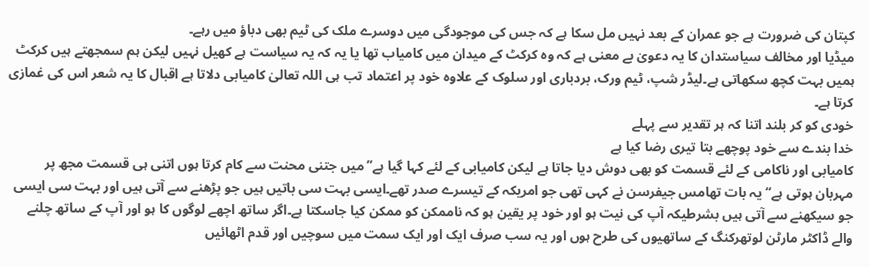کپتان کی ضرورت ہے جو عمران کے بعد نہیں مل سکا ہے کہ جس کی موجودگی میں دوسرے ملک کی ٹیم بھی دباؤ میں رہے۔
میڈیا اور مخالف سیاستدان کا یہ دعویٰ بے معنی ہے کہ وہ کرکٹ کے میدان میں کامیاب تھا یا یہ کہ یہ سیاست ہے کھیل نہیں لیکن ہم سمجھتے ہیں کرکٹ ہمیں بہت کچھ سکھاتی ہے۔لیڈر شپ، ٹیم ورک، بردباری اور سلوک کے علاوہ خود پر اعتماد تب ہی اللہ تعالیٰ کامیابی دلاتا ہے اقبال کا یہ شعر اس کی غمازی کرتا ہے۔
خودی کو کر بلند اتنا کہ ہر تقدیر سے پہلے
خدا بندے سے خود پوچھے بتا تیری رضا کیا ہے
کامیابی اور ناکامی کے لئے قسمت کو بھی دوش دیا جاتا ہے لیکن کامیابی کے لئے کہا گیا ہے”میں جتنی محنت سے کام کرتا ہوں اتنی ہی قسمت مجھ پر مہربان ہوتی ہے“ یہ بات تھامس جیفرسن نے کہی تھی جو امریکہ کے تیسرے صدر تھے۔ایسی بہت سی باتیں ہیں جو پڑھنے سے آتی ہیں اور بہت سی ایسی جو سیکھنے سے آتی ہیں بشرطیکہ آپ کی نیت ہو اور خود پر یقین ہو کہ ناممکن کو ممکن کیا جاسکتا ہے۔اگر ساتھ اچھے لوگوں کا ہو اور آپ کے ساتھ چلنے والے ڈاکٹر مارٹن لوتھرکنگ کے ساتھیوں کی طرح ہوں اور یہ سب صرف ایک اور ایک سمت میں سوچیں اور قدم اٹھائیں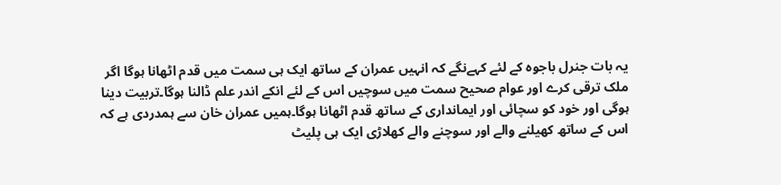یہ بات جنرل باجوہ کے لئے کہےنگے کہ انہیں عمران کے ساتھ ایک ہی سمت میں قدم اٹھانا ہوگا اگر ملک ترقی کرے اور عوام صحیح سمت میں سوچیں اس کے لئے انکے اندر علم ڈالنا ہوگا۔تربیت دینا ہوگی اور خود کو سچائی اور ایمانداری کے ساتھ قدم اٹھانا ہوگا۔ہمیں عمران خان سے ہمدردی ہے کہ اس کے ساتھ کھیلنے والے اور سوچنے والے کھلاڑی ایک ہی پلیٹ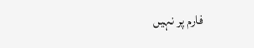فارم پر نہیں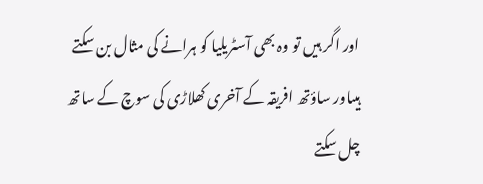اور اگر ہیں تو وہ بھی آسٹریلیا کو ہرانے کی مثال بن سکتے ہیںاور ساؤتھ افریقہ کے آخری کھلاڑی کی سوچ کے ساتھ چل سکتے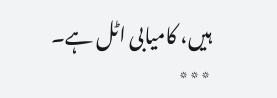ہیں، کامیابی اٹل ہے۔
٭٭٭